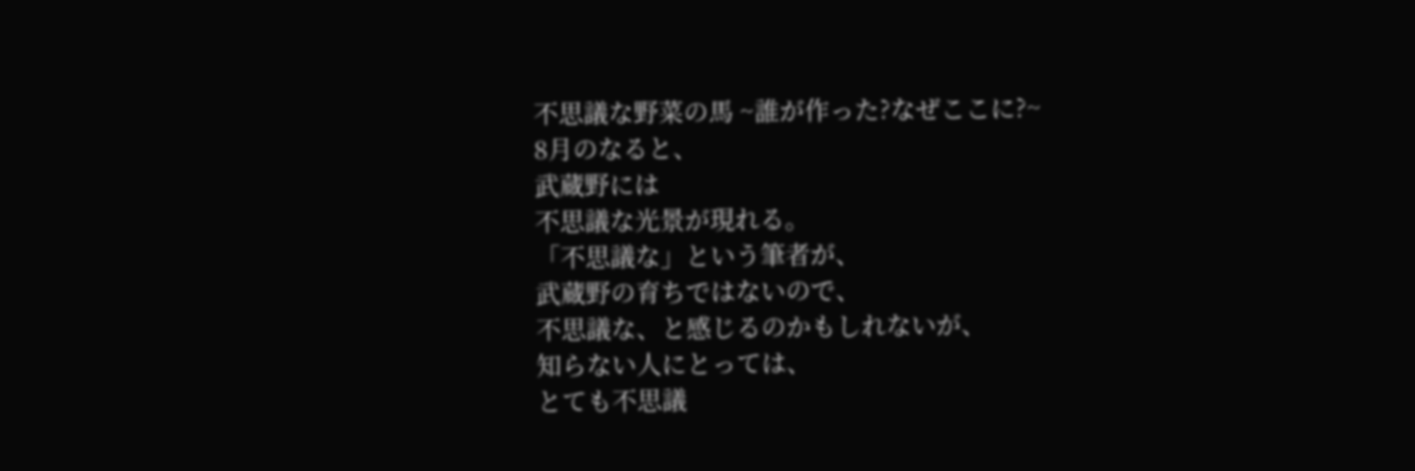不思議な野菜の馬 ~誰が作った?なぜここに?~
8月のなると、
武蔵野には
不思議な光景が現れる。
「不思議な」という筆者が、
武蔵野の育ちではないので、
不思議な、と感じるのかもしれないが、
知らない人にとっては、
とても不思議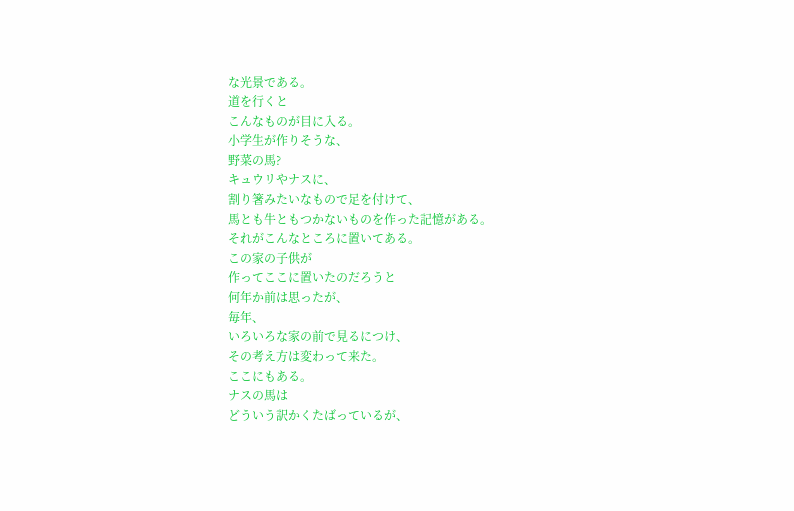な光景である。
道を行くと
こんなものが目に入る。
小学生が作りそうな、
野菜の馬?
キュウリやナスに、
割り箸みたいなもので足を付けて、
馬とも牛ともつかないものを作った記憶がある。
それがこんなところに置いてある。
この家の子供が
作ってここに置いたのだろうと
何年か前は思ったが、
毎年、
いろいろな家の前で見るにつけ、
その考え方は変わって来た。
ここにもある。
ナスの馬は
どういう訳かくたばっているが、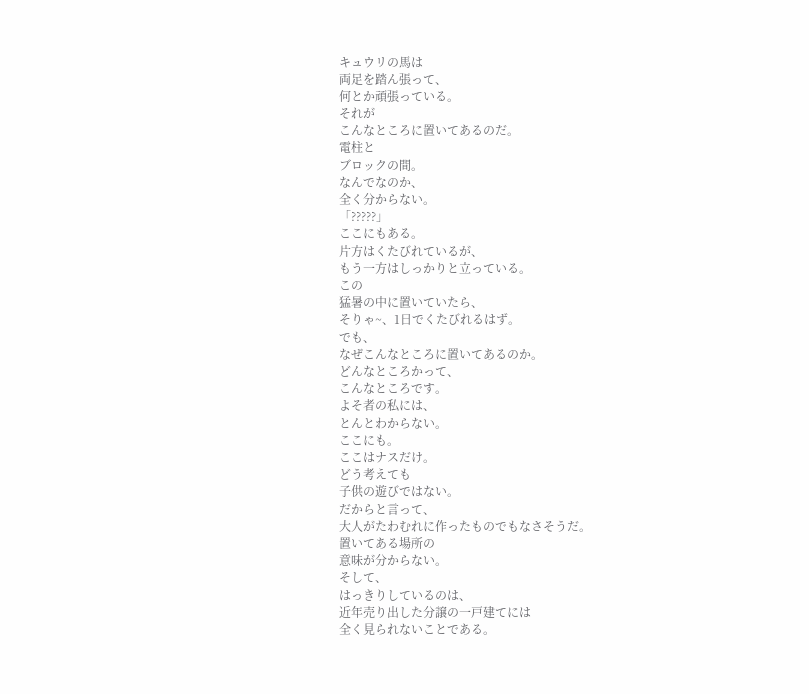キュウリの馬は
両足を踏ん張って、
何とか頑張っている。
それが
こんなところに置いてあるのだ。
電柱と
ブロックの間。
なんでなのか、
全く分からない。
「?????」
ここにもある。
片方はくたびれているが、
もう一方はしっかりと立っている。
この
猛暑の中に置いていたら、
そりゃ~、1日でくたびれるはず。
でも、
なぜこんなところに置いてあるのか。
どんなところかって、
こんなところです。
よそ者の私には、
とんとわからない。
ここにも。
ここはナスだけ。
どう考えても
子供の遊びではない。
だからと言って、
大人がたわむれに作ったものでもなさそうだ。
置いてある場所の
意味が分からない。
そして、
はっきりしているのは、
近年売り出した分譲の一戸建てには
全く見られないことである。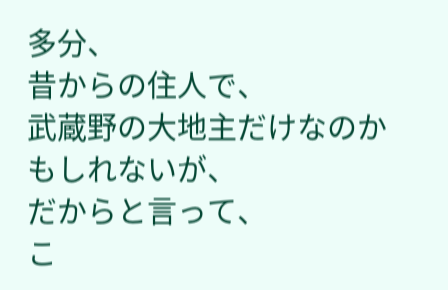多分、
昔からの住人で、
武蔵野の大地主だけなのかもしれないが、
だからと言って、
こ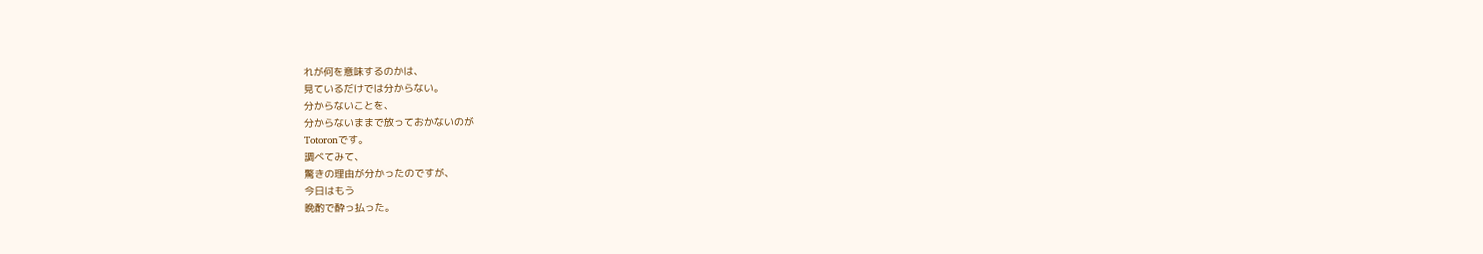れが何を意味するのかは、
見ているだけでは分からない。
分からないことを、
分からないままで放っておかないのが
Totoronです。
調べてみて、
驚きの理由が分かったのですが、
今日はもう
晩酌で酔っ払った。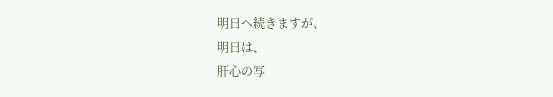明日へ続きますが、
明日は、
肝心の写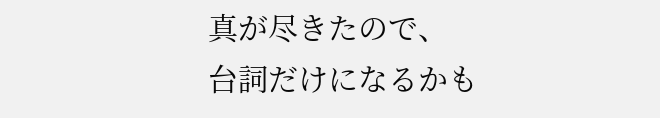真が尽きたので、
台詞だけになるかも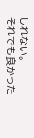しれない。
それでも良かった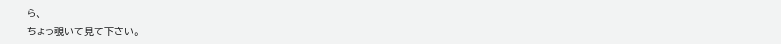ら、
ちょっ覗いて見て下さい。